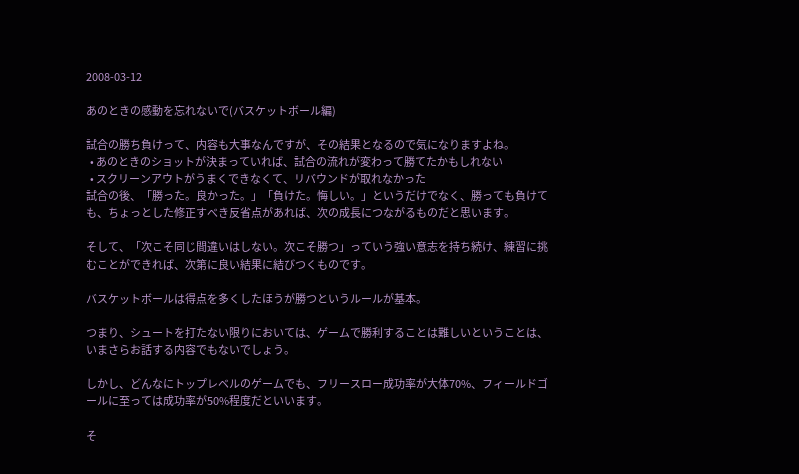2008-03-12

あのときの感動を忘れないで(バスケットボール編)

試合の勝ち負けって、内容も大事なんですが、その結果となるので気になりますよね。
  • あのときのショットが決まっていれば、試合の流れが変わって勝てたかもしれない
  • スクリーンアウトがうまくできなくて、リバウンドが取れなかった
試合の後、「勝った。良かった。」「負けた。悔しい。」というだけでなく、勝っても負けても、ちょっとした修正すべき反省点があれば、次の成長につながるものだと思います。

そして、「次こそ同じ間違いはしない。次こそ勝つ」っていう強い意志を持ち続け、練習に挑むことができれば、次第に良い結果に結びつくものです。

バスケットボールは得点を多くしたほうが勝つというルールが基本。

つまり、シュートを打たない限りにおいては、ゲームで勝利することは難しいということは、いまさらお話する内容でもないでしょう。

しかし、どんなにトップレベルのゲームでも、フリースロー成功率が大体70%、フィールドゴールに至っては成功率が50%程度だといいます。

そ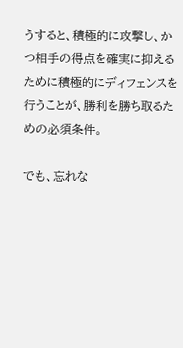うすると、積極的に攻撃し、かつ相手の得点を確実に抑えるために積極的にディフェンスを行うことが、勝利を勝ち取るための必須条件。

でも、忘れな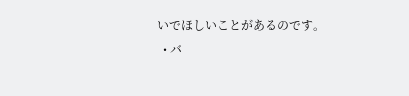いでほしいことがあるのです。
  • バ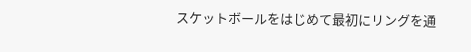スケットボールをはじめて最初にリングを通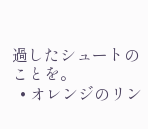過したシュートのことを。
  • オレンジのリン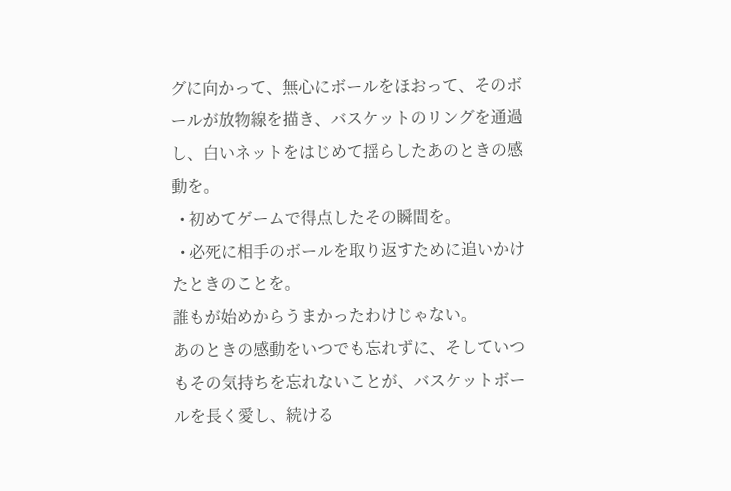グに向かって、無心にボールをほおって、そのボールが放物線を描き、バスケットのリングを通過し、白いネットをはじめて揺らしたあのときの感動を。
  • 初めてゲームで得点したその瞬間を。
  • 必死に相手のボールを取り返すために追いかけたときのことを。
誰もが始めからうまかったわけじゃない。
あのときの感動をいつでも忘れずに、そしていつもその気持ちを忘れないことが、バスケットボールを長く愛し、続ける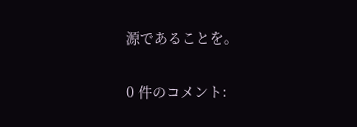源であることを。

0 件のコメント: